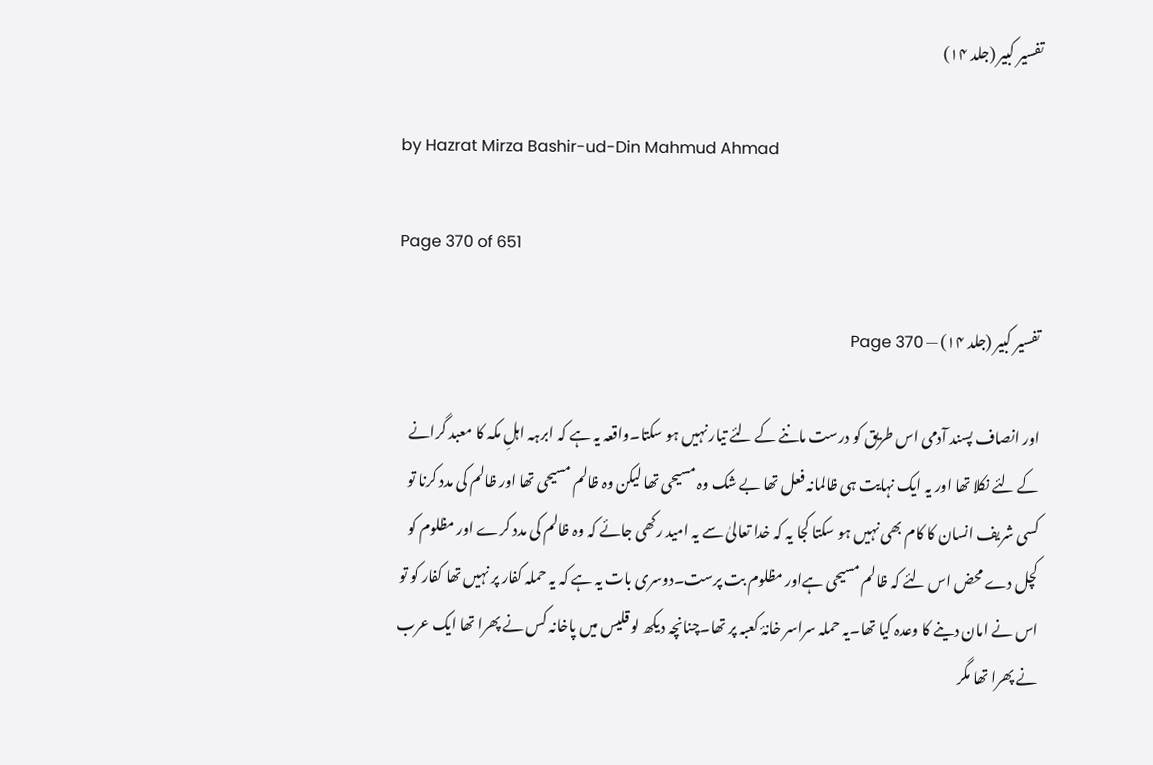تفسیر کبیر (جلد ۱۴)

by Hazrat Mirza Bashir-ud-Din Mahmud Ahmad

Page 370 of 651

تفسیر کبیر (جلد ۱۴) — Page 370

اور انصاف پسند آدمی اس طریق کو درست ماننے کے لئے تیار نہیں ہو سکتا۔واقعہ یہ ہے کہ ابرہہ اہلِ مکہ کا معبد گرانے کے لئے نکلا تھا اور یہ ایک نہایت ہی ظالمانہ فعل تھا بے شک وہ مسیحی تھا لیکن وہ ظالم مسیحی تھا اور ظالم کی مدد کرنا تو کسی شریف انسان کا کام بھی نہیں ہو سکتا کجا یہ کہ خدا تعالیٰ سے یہ امید رکھی جائے کہ وہ ظالم کی مدد کرے اور مظلوم کو کچل دے محض اس لئے کہ ظالم مسیحی ہےاور مظلوم بت پرست۔دوسری بات یہ ہے کہ یہ حملہ کفار پر نہیں تھا کفار کو تو اس نے امان دینے کا وعدہ کیا تھا۔یہ حملہ سراسر خانۂ کعبہ پر تھا۔چنانچہ دیکھ لو قلیس میں پاخانہ کس نے پھرا تھا ایک عرب نے پھرا تھا مگر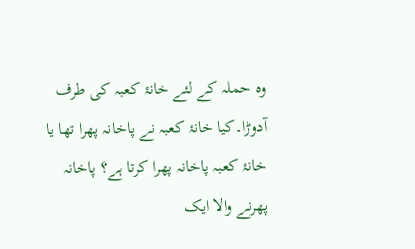وہ حملہ کے لئے خانۂ کعبہ کی طرف آدوڑا۔کیا خانۂ کعبہ نے پاخانہ پھرا تھا یا خانۂ کعبہ پاخانہ پھرا کرتا ہے؟ پاخانہ پھرنے والا ایک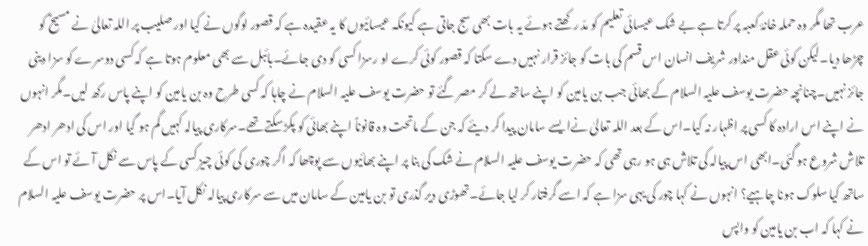عرب تھا مگر وہ حملہ خانۂ کعبہ پر کرتا ہے بے شک عیسائی تعلیم کو مدّ رکھتے ہوئے یہ بات بھی سج جاتی ہے کیونکہ عیسائیوں کا یہ عقیدہ ہے کہ قصور لوگوں نے کیا اور صلیب پر اللہ تعالیٰ نے مسیحؑ کو چڑھا دیا۔لیکن کوئی عقل منداور شریف انسان اس قسم کی بات کو جائز قرار نہیں دے سکتا کہ قصور کوئی کرے او رسزا کسی کو دی جائے۔بائبل سے بھی معلوم ہوتا ہے کہ کسی دوسرے کو سزا دینی جائز نہیں۔چنانچہ حضرت یوسف علیہ السلام کے بھائی جب بن یامین کو اپنے ساتھ لے کر مصر گئے تو حضرت یوسف علیہ السلام نے چاہا کہ کسی طرح وہ بن یامین کو اپنے پاس رکھ لیں۔مگر انہوں نے اپنے اس ارادہ کا کسی پر اظہار نہ کیا۔اس کے بعد اللہ تعالیٰ نےا یسے سامان پیدا کر دیئے کہ جن کے ماتحت وہ قانوناً اپنے بھائی کو پکڑ سکتے تھے۔سرکاری پیالہ کہیں گم ہو گیا اور اس کی ادھر ادھر تلاش شروع ہو گئی۔ابھی اس پیالہ کی تلاش ہی ہو رہی تھی کہ حضرت یوسف علیہ السلام نے شک کی بنا پر اپنے بھائیوں سے پوچھا کہ اگر چوری کی کوئی چیز کسی کے پاس سے نکل آئے تو اس کے ساتھ کیا سلوک ہونا چاہیے؟ انہوں نے کہا چور کی یہی سزا ہے کہ اسے گرفتار کر لیا جائے۔تھوڑی دیر گذری تو بن یامین کے سامان میں سے سرکاری پیالہ نکل آیا۔اس پر حضرت یوسف علیہ السلام نے کہا کہ اب بن یامین کو واپس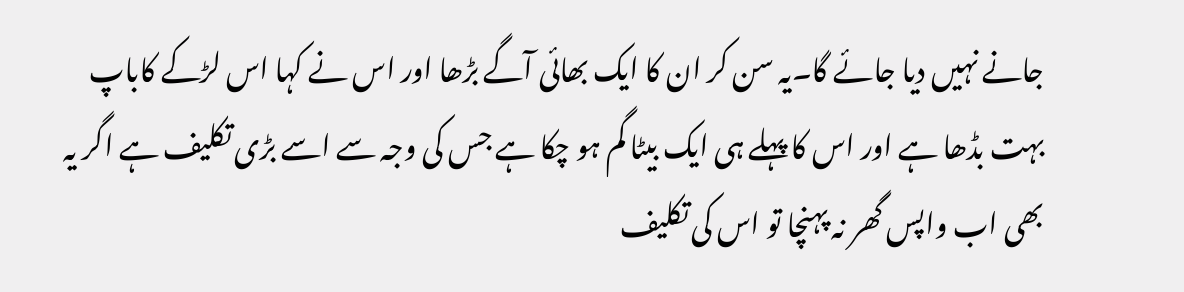جانے نہیں دیا جائے گا۔یہ سن کر ان کا ایک بھائی آگے بڑھا اور اس نے کہا اس لڑکے کاباپ بہت بڈھا ہے اور اس کا پہلے ہی ایک بیٹا گم ہو چکا ہے جس کی وجہ سے اسے بڑی تکلیف ہے اگر یہ بھی اب واپس گھر نہ پہنچا تو اس کی تکلیف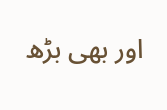اور بھی بڑھ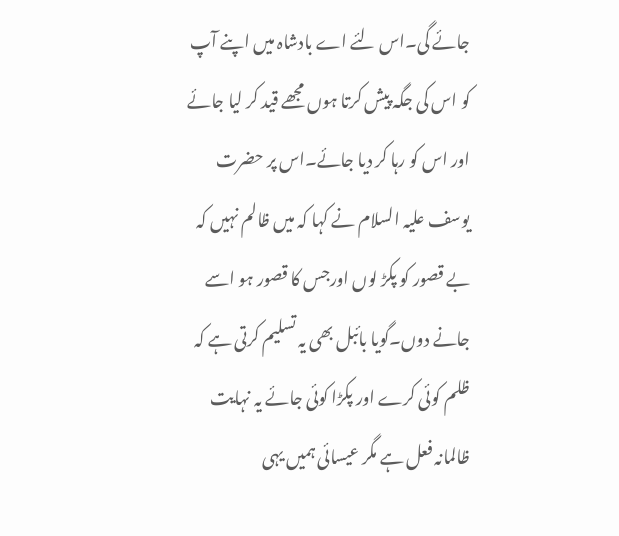جائے گی۔اس لئے اے بادشاہ میں اپنے آپ کو اس کی جگہ پیش کرتا ہوں مجھے قید کر لیا جائے اور اس کو رہا کر دیا جائے۔اس پر حضرت یوسف علیہ السلام نے کہا کہ میں ظالم نہیں کہ بے قصور کو پکڑ لوں اورجس کا قصور ہو اسے جانے دوں۔گویا بائبل بھی یہ تسلیم کرتی ہے کہ ظلم کوئی کرے اور پکڑا کوئی جائے یہ نہایت ظالمانہ فعل ہے مگر عیسائی ہمیں یہی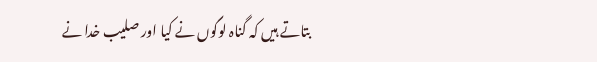بتاتے ہیں کہ گناہ لوگوں نے کیا اور صلیب خدا نے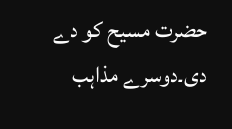حضرت مسیح کو دے دی۔دوسرے مذاہب